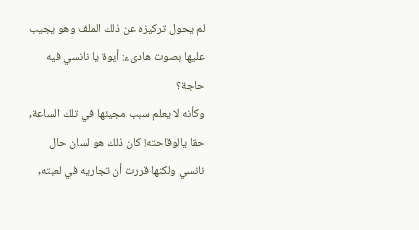لم يحول تركيزه عن ذلك الملف وهو يجيب عليها بصوت هادىء: أيوة يا نانسي فيه حاجة؟
وكأنه لا يعلم سبب مجيئها في تلك الساعة, حقا يالوقاحته! كان ذلك هو لسان حال نانسي ولكنها قررت أن تجاريه في لعبته,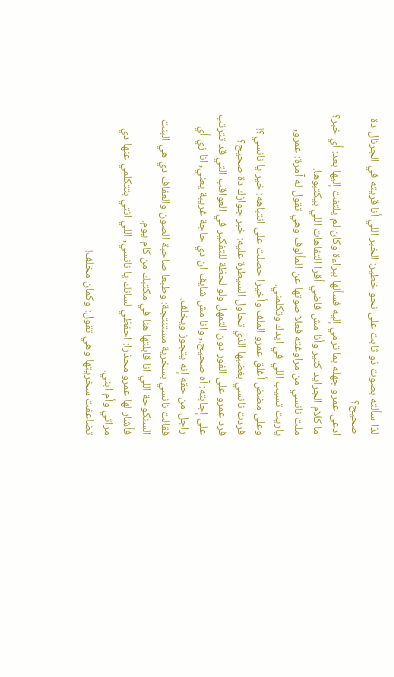لذا سألته بصوت ذو ثابت على نحو خطير: الخبر اللي أنا قريته في الجرنال دة صحيح؟
ادعى عمرو جهله بما ترمي إليه فسألها ببراءة وكان لم يلتفت إليها بعد: أي خبر؟ ما كلام الجرايد كتير وأنا مش فاضي أقرا التفاهات اللي بيكتبوها.
ملت نانسي من مراوغته فعلا صوتها عن المألوف وهي تقول له آمرة: عمرو, ياريت تسيب اللي في ايدك وتكلمني.
وعلى مضض أغلق عمرو الملف وأخيرا حصلت على انتباهه: خير يا نانسي؟!
فردت نانسي بغضبها الذي تحاول السيطرة عليه: خبر جوازك دة صحيح؟
فرد عمرو على الفور دون التمهل ولو لحظة للتفكير في العواقب التي قد تترتب على إجابته: آه صحيح., وانا مش شايف ان دي حاجة غريبة يعني, انا زي أي راجل من حقه إنه يتجوز ويخلف.
فقالت نانسي بسخرية مستنتجة: وطبعا صاحبة الصون والعفاف دي هي البنت السنكوحة اللي انا قابلتها هنا في مكتبك من كام يوم.
فأشار لها عمرو محذرا: احفظي لسانك يا نانسي, اللي انتي بتتكلمي عنها دي مراتي وأم ابني.
تضاعفت سخريتها وهي تقول: وكمان مخلف!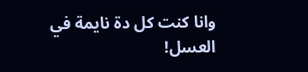وانا كنت كل دة نايمة في العسل!